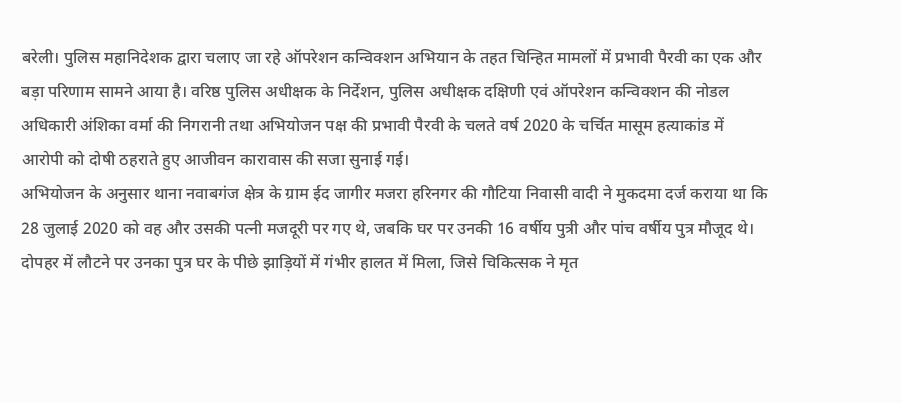बरेली। पुलिस महानिदेशक द्वारा चलाए जा रहे ऑपरेशन कन्विक्शन अभियान के तहत चिन्हित मामलों में प्रभावी पैरवी का एक और बड़ा परिणाम सामने आया है। वरिष्ठ पुलिस अधीक्षक के निर्देशन, पुलिस अधीक्षक दक्षिणी एवं ऑपरेशन कन्विक्शन की नोडल अधिकारी अंशिका वर्मा की निगरानी तथा अभियोजन पक्ष की प्रभावी पैरवी के चलते वर्ष 2020 के चर्चित मासूम हत्याकांड में आरोपी को दोषी ठहराते हुए आजीवन कारावास की सजा सुनाई गई।
अभियोजन के अनुसार थाना नवाबगंज क्षेत्र के ग्राम ईद जागीर मजरा हरिनगर की गौटिया निवासी वादी ने मुकदमा दर्ज कराया था कि 28 जुलाई 2020 को वह और उसकी पत्नी मजदूरी पर गए थे, जबकि घर पर उनकी 16 वर्षीय पुत्री और पांच वर्षीय पुत्र मौजूद थे। दोपहर में लौटने पर उनका पुत्र घर के पीछे झाड़ियों में गंभीर हालत में मिला, जिसे चिकित्सक ने मृत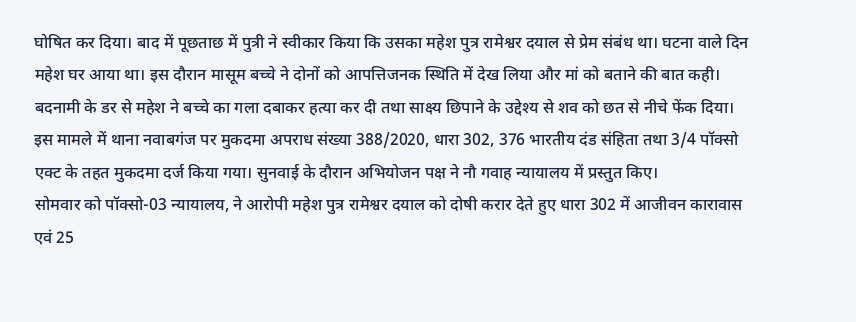घोषित कर दिया। बाद में पूछताछ में पुत्री ने स्वीकार किया कि उसका महेश पुत्र रामेश्वर दयाल से प्रेम संबंध था। घटना वाले दिन महेश घर आया था। इस दौरान मासूम बच्चे ने दोनों को आपत्तिजनक स्थिति में देख लिया और मां को बताने की बात कही। बदनामी के डर से महेश ने बच्चे का गला दबाकर हत्या कर दी तथा साक्ष्य छिपाने के उद्देश्य से शव को छत से नीचे फेंक दिया।
इस मामले में थाना नवाबगंज पर मुकदमा अपराध संख्या 388/2020, धारा 302, 376 भारतीय दंड संहिता तथा 3/4 पॉक्सो एक्ट के तहत मुकदमा दर्ज किया गया। सुनवाई के दौरान अभियोजन पक्ष ने नौ गवाह न्यायालय में प्रस्तुत किए।
सोमवार को पॉक्सो-03 न्यायालय, ने आरोपी महेश पुत्र रामेश्वर दयाल को दोषी करार देते हुए धारा 302 में आजीवन कारावास एवं 25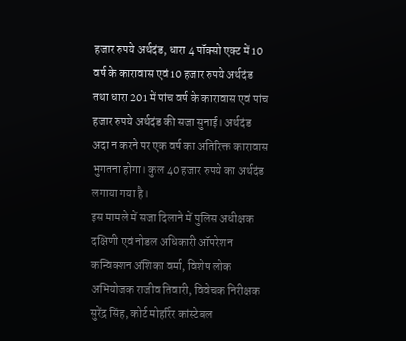हजार रुपये अर्थदंड, धारा 4 पॉक्सो एक्ट में 10 वर्ष के कारावास एवं 10 हजार रुपये अर्थदंड तथा धारा 201 में पांच वर्ष के कारावास एवं पांच हजार रुपये अर्थदंड की सजा सुनाई। अर्थदंड अदा न करने पर एक वर्ष का अतिरिक्त कारावास भुगतना होगा। कुल 40 हजार रुपये का अर्थदंड लगाया गया है।
इस मामले में सजा दिलाने में पुलिस अधीक्षक दक्षिणी एवं नोडल अधिकारी ऑपरेशन कन्विक्शन अंशिका वर्मा, विशेष लोक अभियोजक राजीव तिवारी, विवेचक निरीक्षक सुरेंद्र सिंह, कोर्ट मोहर्रिर कांस्टेबल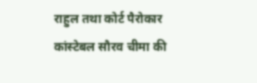राहुल तथा कोर्ट पैरोकार कांस्टेबल सौरव चीमा की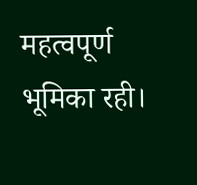महत्वपूर्ण भूमिका रही।